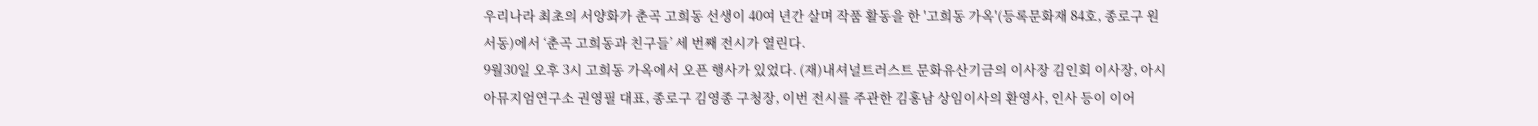우리나라 최초의 서양화가 춘곡 고희동 선생이 40여 년간 살며 작품 활동을 한 '고희동 가옥'(등록문화재 84호, 종로구 원서동)에서 ‘춘곡 고희동과 친구들’ 세 번째 전시가 열린다.
9월30일 오후 3시 고희동 가옥에서 오픈 행사가 있었다. (재)내셔널트러스트 문화유산기금의 이사장 김인회 이사장, 아시아뮤지엄연구소 권영필 대표, 종로구 김영종 구청장, 이번 전시를 주관한 김홍남 상임이사의 환영사, 인사 등이 이어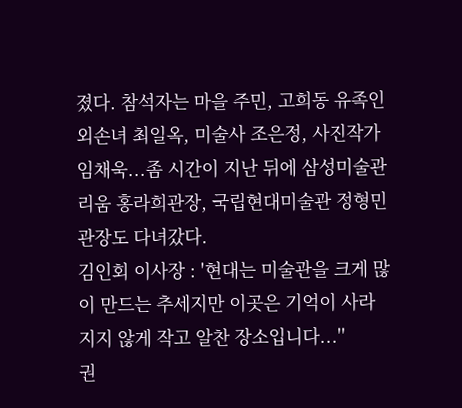졌다. 참석자는 마을 주민, 고희동 유족인 외손녀 최일옥, 미술사 조은정, 사진작가 임채욱...좀 시간이 지난 뒤에 삼성미술관 리움 홍라희관장, 국립현대미술관 정형민 관장도 다녀갔다.
김인회 이사장 : '현대는 미술관을 크게 많이 만드는 추세지만 이곳은 기억이 사라지지 않게 작고 알찬 장소입니다...''
권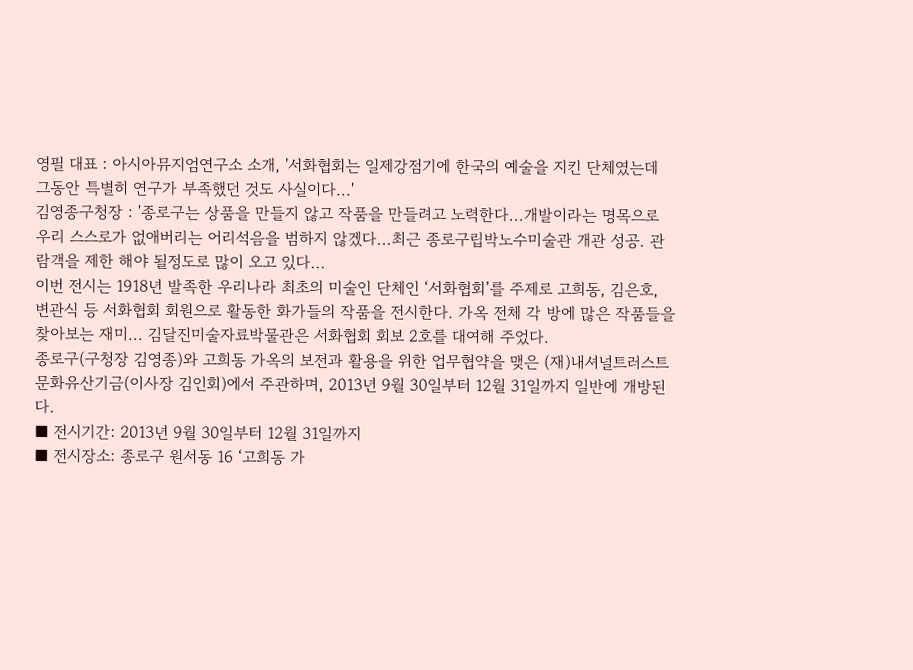영필 대표 : 아시아뮤지엄연구소 소개, '서화협회는 일제강점기에 한국의 예술을 지킨 단체였는데 그동안 특별히 연구가 부족했던 것도 사실이다...'
김영종구청장 : '종로구는 상품을 만들지 않고 작품을 만들려고 노력한다...개발이라는 명목으로 우리 스스로가 없애버리는 어리석음을 범하지 않겠다...최근 종로구립박노수미술관 개관 성공. 관람객을 제한 해야 될정도로 많이 오고 있다...
이번 전시는 1918년 발족한 우리나라 최초의 미술인 단체인 ‘서화협회’를 주제로 고희동, 김은호, 변관식 등 서화협회 회원으로 활동한 화가들의 작품을 전시한다. 가옥 전체 각 방에 많은 작품들을 찾아보는 재미... 김달진미술자료박물관은 서화협회 회보 2호를 대여해 주었다.
종로구(구청장 김영종)와 고희동 가옥의 보전과 활용을 위한 업무협약을 맺은 (재)내셔널트러스트 문화유산기금(이사장 김인회)에서 주관하며, 2013년 9월 30일부터 12월 31일까지 일반에 개방된다.
■ 전시기간: 2013년 9월 30일부터 12월 31일까지
■ 전시장소: 종로구 원서동 16 ‘고희동 가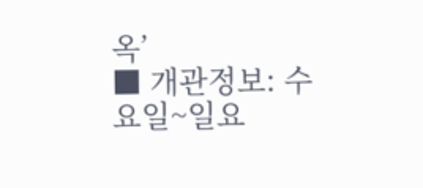옥’
■ 개관정보: 수요일~일요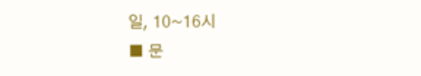일, 10~16시
■ 문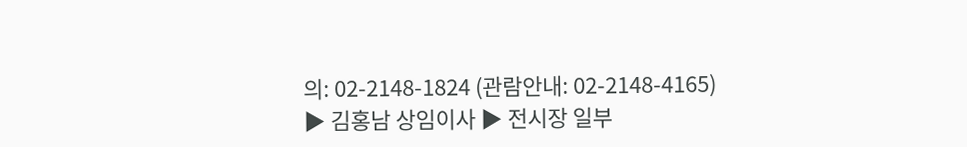의: 02-2148-1824 (관람안내: 02-2148-4165)
▶ 김홍남 상임이사 ▶ 전시장 일부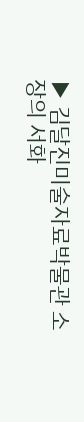▶ 김달진미술자료박물관 소장의 서화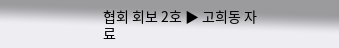협회 회보 2호 ▶ 고희동 자료